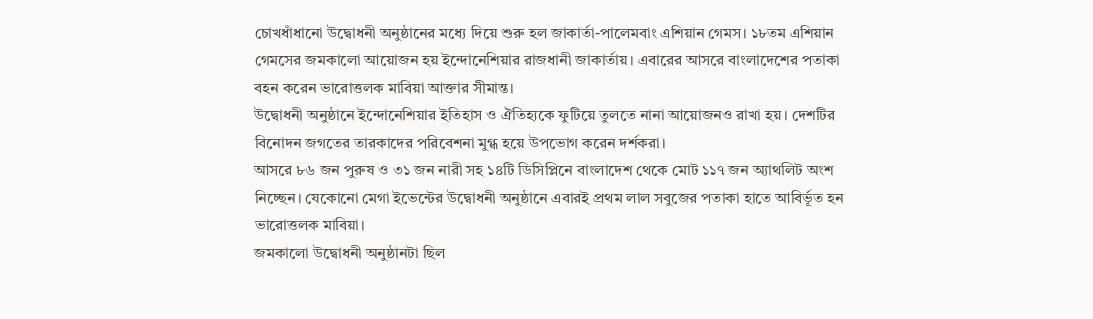চোখধাঁধানো উদ্বোধনী অনুষ্ঠানের মধ্যে দিয়ে শুরু হল জাকার্তা-পালেমবাং এশিয়ান গেমস। ১৮তম এশিয়ান গেমসের জমকালো আয়োজন হয় ইন্দোনেশিয়ার রাজধানী জাকার্তায়। এবারের আসরে বাংলাদেশের পতাকা বহন করেন ভারোত্তলক মাবিয়া আক্তার সীমান্ত।
উদ্বোধনী অনুষ্ঠানে ইন্দোনেশিয়ার ইতিহাস ও ঐতিহ্যকে ফুটিয়ে তুলতে নানা আয়োজনও রাখা হয়। দেশটির বিনোদন জগতের তারকাদের পরিবেশনা মুগ্ধ হয়ে উপভোগ করেন দর্শকরা।
আসরে ৮৬ জন পুরুষ ও ৩১ জন নারী সহ ১৪টি ডিসিপ্লিনে বাংলাদেশ থেকে মোট ১১৭ জন অ্যাথলিট অংশ নিচ্ছেন। যেকোনো মেগা ইভেন্টের উদ্বোধনী অনুষ্ঠানে এবারই প্রথম লাল সবুজের পতাকা হাতে আবির্ভূত হন ভারোত্তলক মাবিয়া।
জমকালো উদ্বোধনী অনুষ্ঠানটা ছিল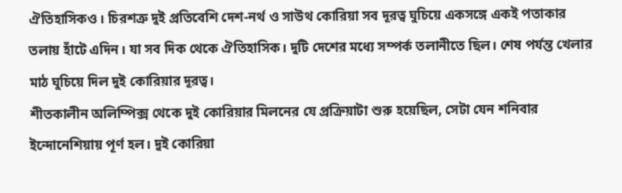ঐতিহাসিকও। চিরশত্রু দুই প্রতিবেশি দেশ-নর্থ ও সাউথ কোরিয়া সব দূরত্ব ঘুচিয়ে একসঙ্গে একই পতাকার তলায় হাঁটে এদিন। যা সব দিক থেকে ঐতিহাসিক। দুটি দেশের মধ্যে সম্পর্ক তলানীতে ছিল। শেষ পর্যন্ত খেলার মাঠ ঘুচিয়ে দিল দুই কোরিয়ার দূরত্ব।
শীতকালীন অলিম্পিক্স থেকে দুই কোরিয়ার মিলনের যে প্রক্রিয়াটা শুরু হয়েছিল, সেটা যেন শনিবার ইন্দোনেশিয়ায় পূর্ণ হল। দুই কোরিয়া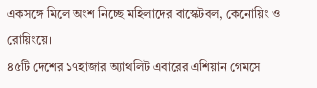একসঙ্গে মিলে অংশ নিচ্ছে মহিলাদের বাস্কেটবল, কেনোয়িং ও রোয়িংয়ে।
৪৫টি দেশের ১৭হাজার অ্যাথলিট এবারের এশিয়ান গেমসে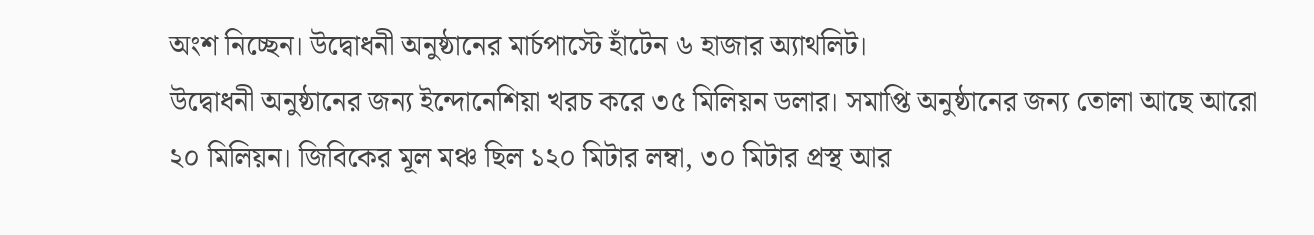অংশ নিচ্ছেন। উদ্বোধনী অনুষ্ঠানের মার্চপাস্টে হাঁটেন ৬ হাজার অ্যাথলিট।
উদ্বোধনী অনুষ্ঠানের জন্য ইন্দোনেশিয়া খরচ করে ৩৫ মিলিয়ন ডলার। সমাপ্তি অনুষ্ঠানের জন্য তোলা আছে আরো ২০ মিলিয়ন। জিবিকের মূল মঞ্চ ছিল ১২০ মিটার লম্বা, ৩০ মিটার প্রস্থ আর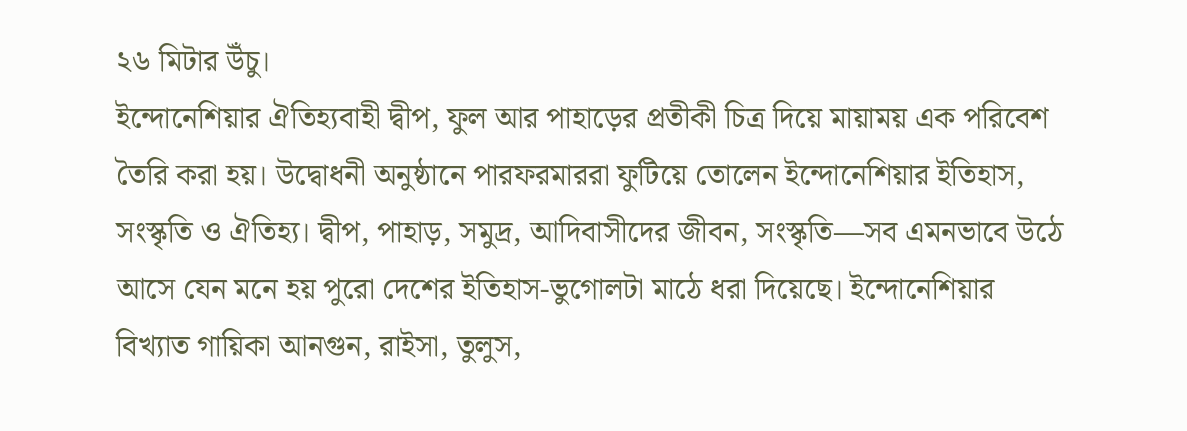২৬ মিটার উঁচু।
ইন্দোনেশিয়ার ঐতিহ্যবাহী দ্বীপ, ফুল আর পাহাড়ের প্রতীকী চিত্র দিয়ে মায়াময় এক পরিবেশ তৈরি করা হয়। উদ্বোধনী অনুষ্ঠানে পারফরমাররা ফুটিয়ে তোলেন ইন্দোনেশিয়ার ইতিহাস, সংস্কৃতি ও ঐতিহ্য। দ্বীপ, পাহাড়, সমুদ্র, আদিবাসীদের জীবন, সংস্কৃতি—সব এমনভাবে উঠে আসে যেন মনে হয় পুরো দেশের ইতিহাস-ভুগোলটা মাঠে ধরা দিয়েছে। ইন্দোনেশিয়ার বিখ্যাত গায়িকা আনগুন, রাইসা, তুলুস,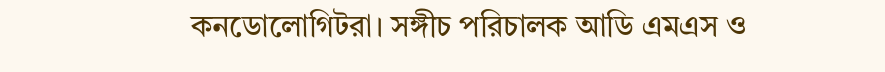কনডোলোগিটরা। সঙ্গীচ পরিচালক আডি এমএস ও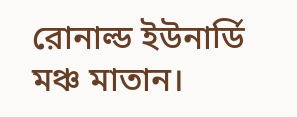রোনাল্ড ইউনার্ডি মঞ্চ মাতান।